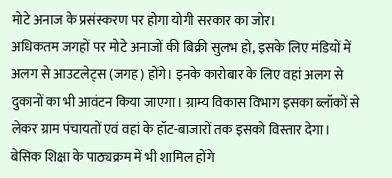मोटे अनाज के प्रसंस्करण पर होगा योगी सरकार का जोर।
अधिकतम जगहों पर मोटे अनाजों की बिक्री सुलभ हो, इसके लिए मंडियों में अलग से आउटलेट्स (जगह) होंगे। इनके कारोबार के लिए वहां अलग से दुकानों का भी आवंटन किया जाएगा। ग्राम्य विकास विभाग इसका ब्लॉकों से लेकर ग्राम पंचायतों एवं वहां के हॉट-बाजारों तक इसको विस्तार देगा।
बेसिक शिक्षा के पाठ्यक्रम में भी शामिल होंगे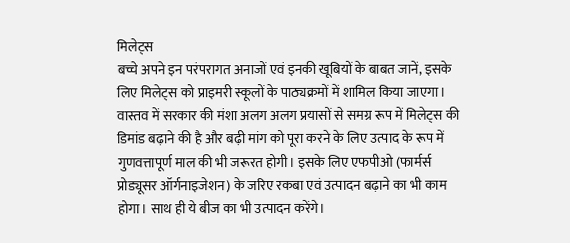मिलेट्स
बच्चे अपने इन परंपरागत अनाजों एवं इनकी खूबियों के बाबत जानें, इसके लिए मिलेट्स को प्राइमरी स्कूलों के पाठ्यक्रमों में शामिल किया जाएगा। वास्तव में सरकार की मंशा अलग अलग प्रयासों से समग्र रूप में मिलेट्स की डिमांड बढ़ाने की है और बढ़ी मांग को पूरा करने के लिए उत्पाद के रूप में गुणवत्तापूर्ण माल की भी जरूरत होगी। इसके लिए एफपीओ (फार्मर्स प्रोड्यूसर ऑर्गनाइजेशन) के जरिए रकबा एवं उत्पादन बढ़ाने का भी काम होगा। साथ ही ये बीज का भी उत्पादन करेंगे।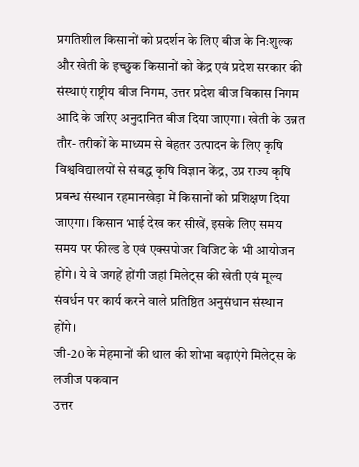प्रगतिशील किसानों को प्रदर्शन के लिए बीज के निःशुल्क और खेती के इच्छुक किसानों को केंद्र एवं प्रदेश सरकार की संस्थाएं राष्ट्रीय बीज निगम, उत्तर प्रदेश बीज विकास निगम आदि के जरिए अनुदानित बीज दिया जाएगा। खेती के उन्नत तौर- तरीकों के माध्यम से बेहतर उत्पादन के लिए कृषि विश्वविद्यालयों से संबद्ध कृषि विज्ञान केंद्र, उप्र राज्य कृषि प्रबन्ध संस्थान रहमानखेड़ा में किसानों को प्रशिक्षण दिया जाएगा। किसान भाई देख कर सीखें, इसके लिए समय समय पर फील्ड डे एवं एक्सपोजर विजिट के भी आयोजन होंगे। ये वे जगहें होंगी जहां मिलेट्स की खेती एवं मूल्य संवर्धन पर कार्य करने वाले प्रतिष्ठित अनुसंधान संस्थान होंगे।
जी-20 के मेहमानों की थाल की शोभा बढ़ाएंगे मिलेट्स के लजीज पकवान
उत्तर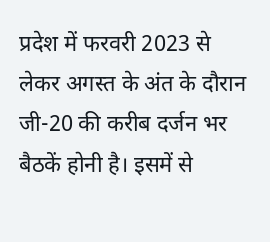प्रदेश में फरवरी 2023 से लेकर अगस्त के अंत के दौरान जी-20 की करीब दर्जन भर बैठकें होनी है। इसमें से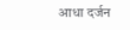आधा दर्जन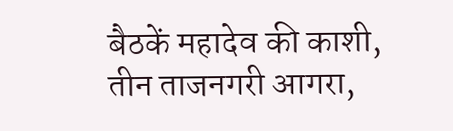बैठकें महादेव की काशी, तीन ताजनगरी आगरा,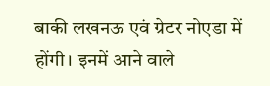बाकी लखनऊ एवं ग्रेटर नोएडा में होंगी। इनमें आने वाले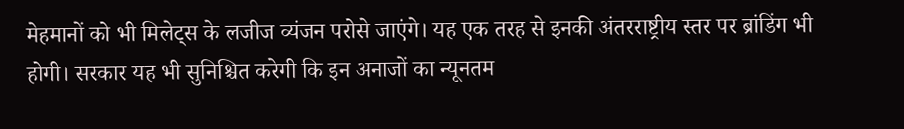मेहमानों को भी मिलेट्स के लजीज व्यंजन परोसे जाएंगे। यह एक तरह से इनकी अंतरराष्ट्रीय स्तर पर ब्रांडिंग भी होगी। सरकार यह भी सुनिश्चित करेगी कि इन अनाजों का न्यूनतम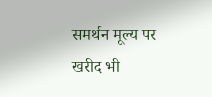समर्थन मूल्य पर खरीद भी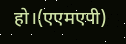हो।(एएमएपी)